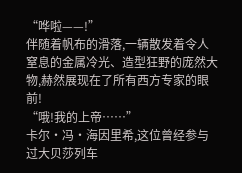“哗啦——!”
伴随着帆布的滑落,一辆散发着令人窒息的金属冷光、造型狂野的庞然大物,赫然展现在了所有西方专家的眼前!
“哦!我的上帝……”
卡尔·冯·海因里希,这位曾经参与过大贝莎列车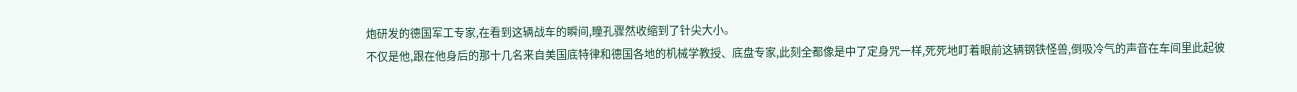炮研发的德国军工专家,在看到这辆战车的瞬间,瞳孔骤然收缩到了针尖大小。
不仅是他,跟在他身后的那十几名来自美国底特律和德国各地的机械学教授、底盘专家,此刻全都像是中了定身咒一样,死死地盯着眼前这辆钢铁怪兽,倒吸冷气的声音在车间里此起彼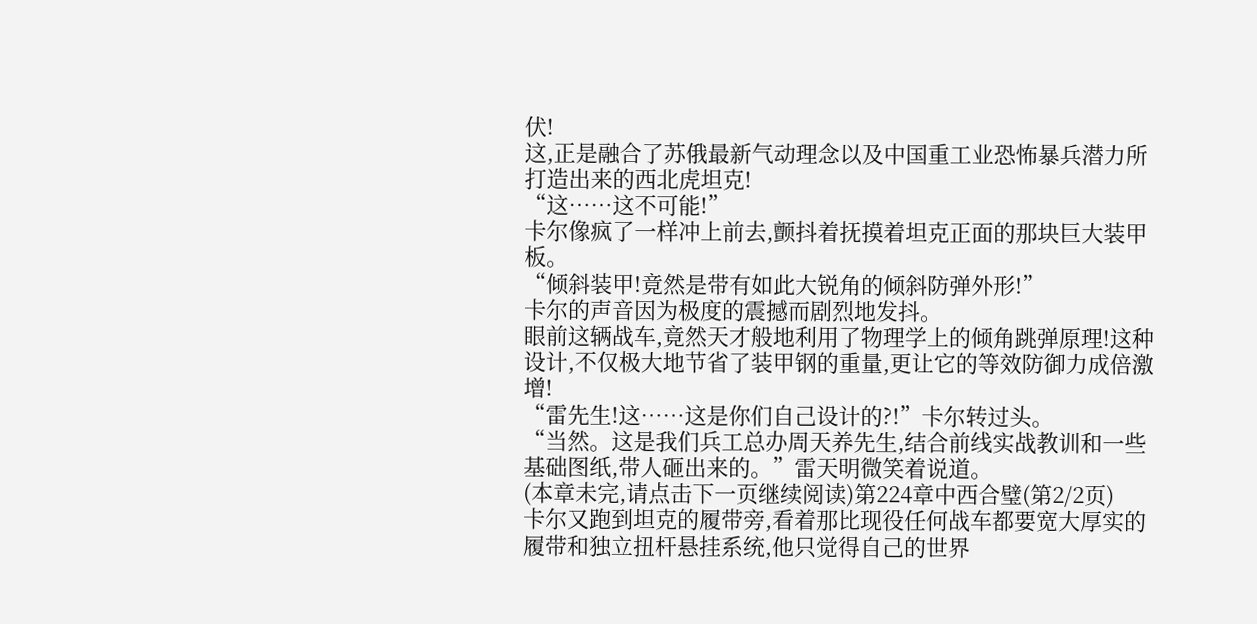伏!
这,正是融合了苏俄最新气动理念以及中国重工业恐怖暴兵潜力所打造出来的西北虎坦克!
“这……这不可能!”
卡尔像疯了一样冲上前去,颤抖着抚摸着坦克正面的那块巨大装甲板。
“倾斜装甲!竟然是带有如此大锐角的倾斜防弹外形!”
卡尔的声音因为极度的震撼而剧烈地发抖。
眼前这辆战车,竟然天才般地利用了物理学上的倾角跳弹原理!这种设计,不仅极大地节省了装甲钢的重量,更让它的等效防御力成倍激增!
“雷先生!这……这是你们自己设计的?!”卡尔转过头。
“当然。这是我们兵工总办周天养先生,结合前线实战教训和一些基础图纸,带人砸出来的。”雷天明微笑着说道。
(本章未完,请点击下一页继续阅读)第224章中西合璧(第2/2页)
卡尔又跑到坦克的履带旁,看着那比现役任何战车都要宽大厚实的履带和独立扭杆悬挂系统,他只觉得自己的世界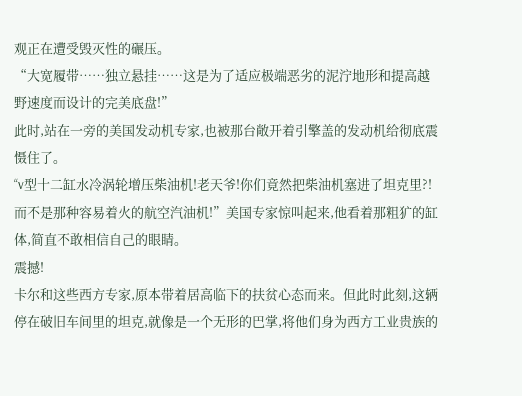观正在遭受毁灭性的碾压。
“大宽履带……独立悬挂……这是为了适应极端恶劣的泥泞地形和提高越野速度而设计的完美底盘!”
此时,站在一旁的美国发动机专家,也被那台敞开着引擎盖的发动机给彻底震慑住了。
“v型十二缸水冷涡轮增压柴油机!老天爷!你们竟然把柴油机塞进了坦克里?!而不是那种容易着火的航空汽油机!”美国专家惊叫起来,他看着那粗犷的缸体,简直不敢相信自己的眼睛。
震撼!
卡尔和这些西方专家,原本带着居高临下的扶贫心态而来。但此时此刻,这辆停在破旧车间里的坦克,就像是一个无形的巴掌,将他们身为西方工业贵族的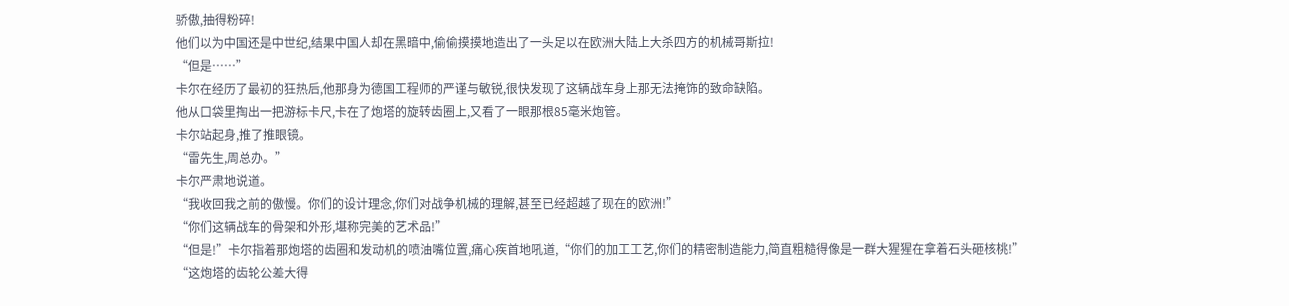骄傲,抽得粉碎!
他们以为中国还是中世纪,结果中国人却在黑暗中,偷偷摸摸地造出了一头足以在欧洲大陆上大杀四方的机械哥斯拉!
“但是……”
卡尔在经历了最初的狂热后,他那身为德国工程师的严谨与敏锐,很快发现了这辆战车身上那无法掩饰的致命缺陷。
他从口袋里掏出一把游标卡尺,卡在了炮塔的旋转齿圈上,又看了一眼那根85毫米炮管。
卡尔站起身,推了推眼镜。
“雷先生,周总办。”
卡尔严肃地说道。
“我收回我之前的傲慢。你们的设计理念,你们对战争机械的理解,甚至已经超越了现在的欧洲!”
“你们这辆战车的骨架和外形,堪称完美的艺术品!”
“但是!”卡尔指着那炮塔的齿圈和发动机的喷油嘴位置,痛心疾首地吼道,“你们的加工工艺,你们的精密制造能力,简直粗糙得像是一群大猩猩在拿着石头砸核桃!”
“这炮塔的齿轮公差大得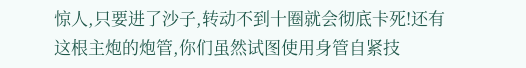惊人,只要进了沙子,转动不到十圈就会彻底卡死!还有这根主炮的炮管,你们虽然试图使用身管自紧技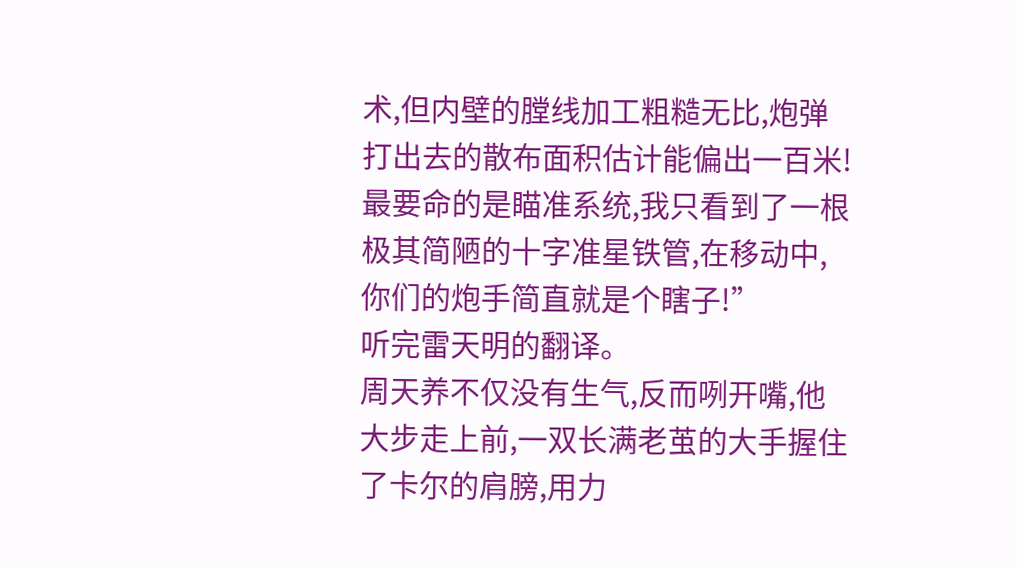术,但内壁的膛线加工粗糙无比,炮弹打出去的散布面积估计能偏出一百米!最要命的是瞄准系统,我只看到了一根极其简陋的十字准星铁管,在移动中,你们的炮手简直就是个瞎子!”
听完雷天明的翻译。
周天养不仅没有生气,反而咧开嘴,他大步走上前,一双长满老茧的大手握住了卡尔的肩膀,用力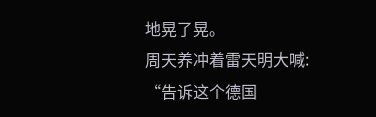地晃了晃。
周天养冲着雷天明大喊:
“告诉这个德国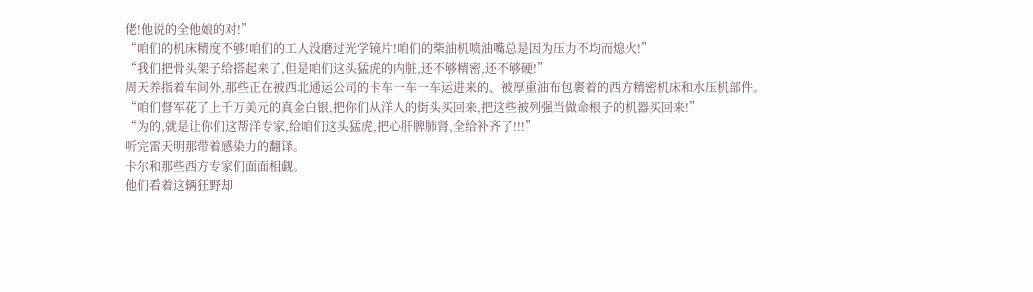佬!他说的全他娘的对!”
“咱们的机床精度不够!咱们的工人没磨过光学镜片!咱们的柴油机喷油嘴总是因为压力不均而熄火!”
“我们把骨头架子给搭起来了,但是咱们这头猛虎的内脏,还不够精密,还不够硬!”
周天养指着车间外,那些正在被西北通运公司的卡车一车一车运进来的、被厚重油布包裹着的西方精密机床和水压机部件。
“咱们督军花了上千万美元的真金白银,把你们从洋人的街头买回来,把这些被列强当做命根子的机器买回来!”
“为的,就是让你们这帮洋专家,给咱们这头猛虎,把心肝脾肺肾,全给补齐了!!!”
听完雷天明那带着感染力的翻译。
卡尔和那些西方专家们面面相觑。
他们看着这辆狂野却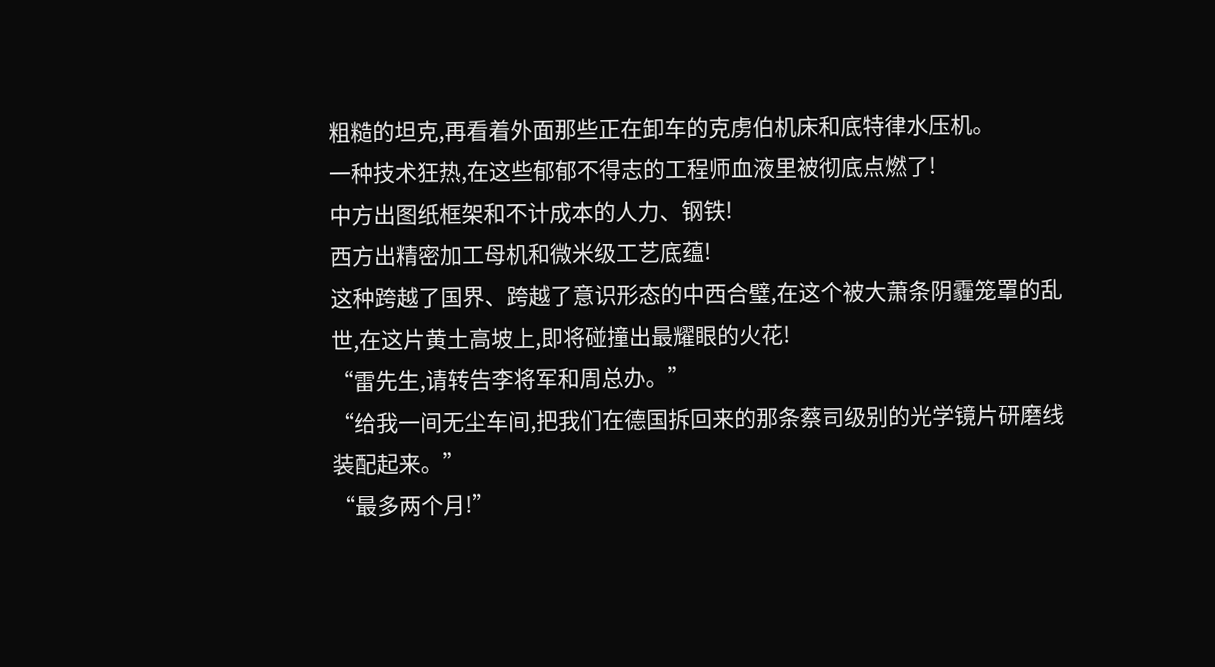粗糙的坦克,再看着外面那些正在卸车的克虏伯机床和底特律水压机。
一种技术狂热,在这些郁郁不得志的工程师血液里被彻底点燃了!
中方出图纸框架和不计成本的人力、钢铁!
西方出精密加工母机和微米级工艺底蕴!
这种跨越了国界、跨越了意识形态的中西合璧,在这个被大萧条阴霾笼罩的乱世,在这片黄土高坡上,即将碰撞出最耀眼的火花!
“雷先生,请转告李将军和周总办。”
“给我一间无尘车间,把我们在德国拆回来的那条蔡司级别的光学镜片研磨线装配起来。”
“最多两个月!”